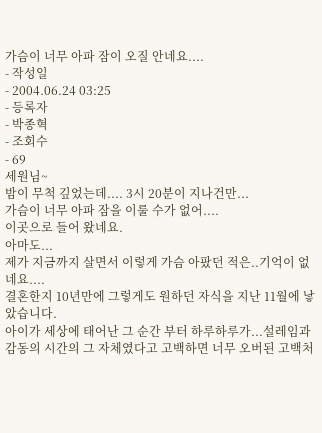가슴이 너무 아파 잠이 오질 안네요....
- 작성일
- 2004.06.24 03:25
- 등록자
- 박종혁
- 조회수
- 69
세원님~
밤이 무척 깊었는데.... 3시 20분이 지나건만...
가슴이 너무 아파 잠을 이룰 수가 없어....
이곳으로 들어 왔네요.
아마도...
제가 지금까지 살면서 이렇게 가슴 아팠던 적은..기억이 없네요....
결혼한지 10년만에 그렇게도 원하던 자식을 지난 11월에 낳았습니다.
아이가 세상에 태어난 그 순간 부터 하루하루가...설레임과 감동의 시간의 그 자체였다고 고백하면 너무 오버된 고백처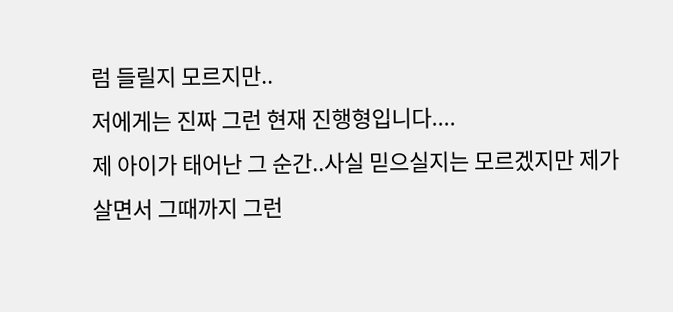럼 들릴지 모르지만..
저에게는 진짜 그런 현재 진행형입니다....
제 아이가 태어난 그 순간..사실 믿으실지는 모르겠지만 제가 살면서 그때까지 그런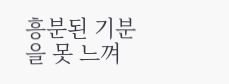흥분된 기분을 못 느껴